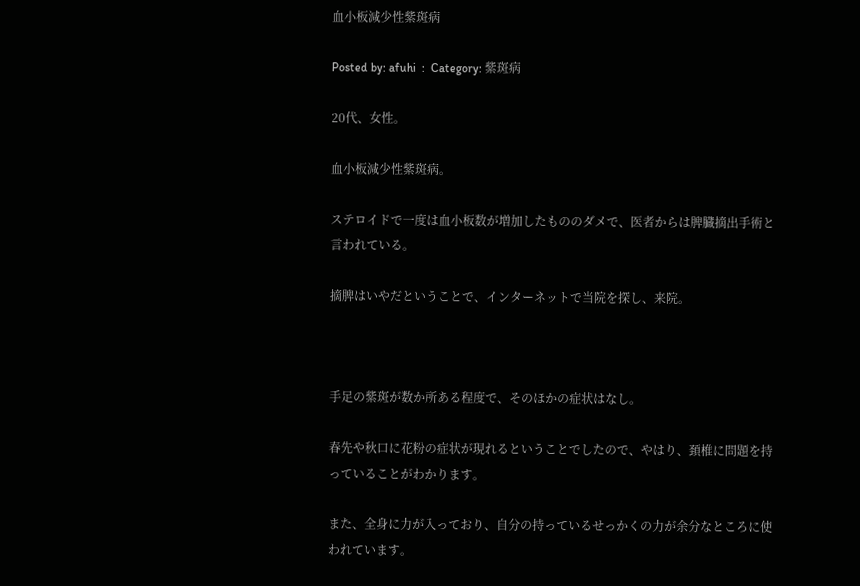血小板減少性紫斑病

Posted by: afuhi  :  Category: 紫斑病

20代、女性。

血小板減少性紫斑病。

ステロイドで一度は血小板数が増加したもののダメで、医者からは脾臓摘出手術と言われている。

摘脾はいやだということで、インターネットで当院を探し、来院。



手足の紫斑が数か所ある程度で、そのほかの症状はなし。

春先や秋口に花粉の症状が現れるということでしたので、やはり、頚椎に問題を持っていることがわかります。

また、全身に力が入っており、自分の持っているせっかくの力が余分なところに使われています。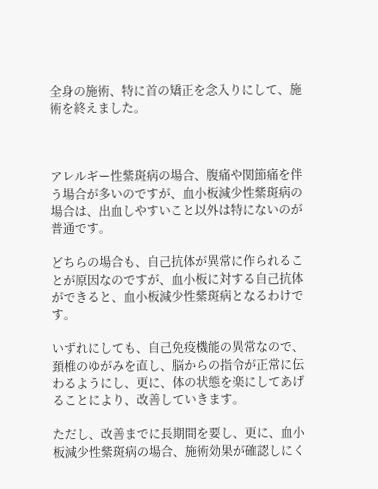全身の施術、特に首の矯正を念入りにして、施術を終えました。



アレルギー性紫斑病の場合、腹痛や関節痛を伴う場合が多いのですが、血小板減少性紫斑病の場合は、出血しやすいこと以外は特にないのが普通です。

どちらの場合も、自己抗体が異常に作られることが原因なのですが、血小板に対する自己抗体ができると、血小板減少性紫斑病となるわけです。

いずれにしても、自己免疫機能の異常なので、頚椎のゆがみを直し、脳からの指令が正常に伝わるようにし、更に、体の状態を楽にしてあげることにより、改善していきます。

ただし、改善までに長期間を要し、更に、血小板減少性紫斑病の場合、施術効果が確認しにく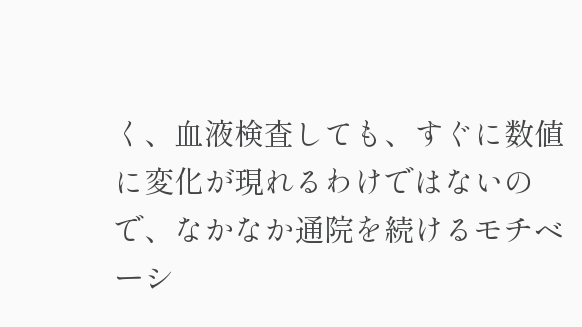く、血液検査しても、すぐに数値に変化が現れるわけではないので、なかなか通院を続けるモチベーシ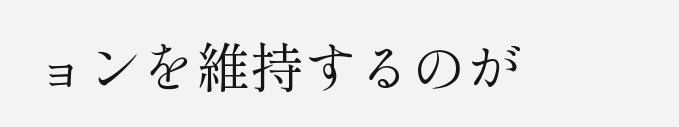ョンを維持するのが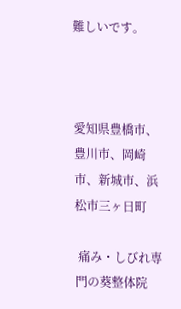難しいです。



愛知県豊橋市、豊川市、岡崎市、新城市、浜松市三ヶ日町

 痛み・しびれ専門の葵整体院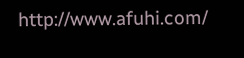http://www.afuhi.com/